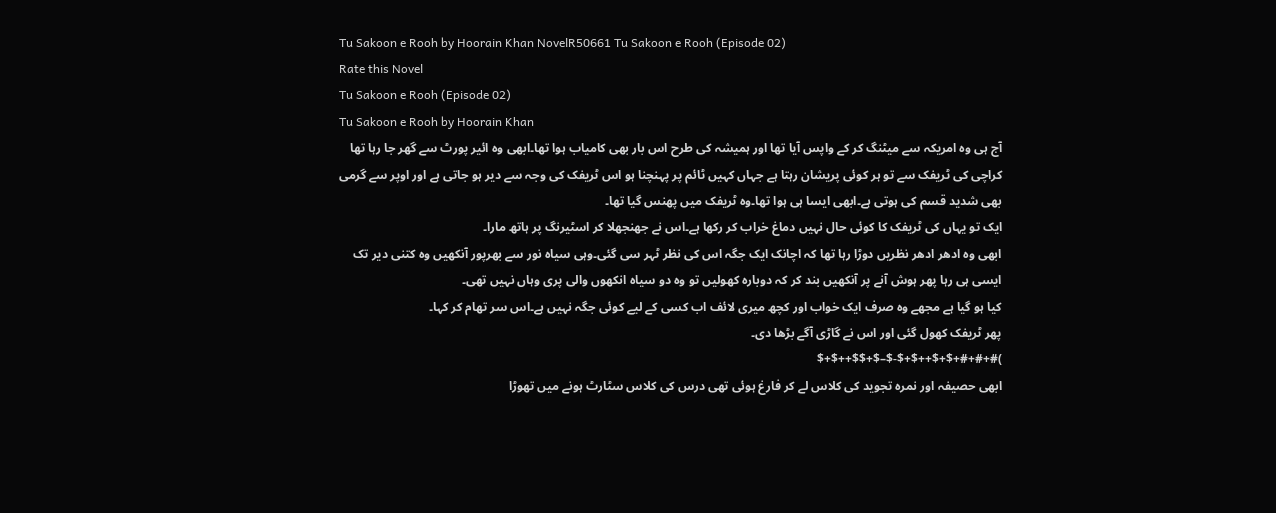Tu Sakoon e Rooh by Hoorain Khan NovelR50661 Tu Sakoon e Rooh (Episode 02)
Rate this Novel
Tu Sakoon e Rooh (Episode 02)
Tu Sakoon e Rooh by Hoorain Khan
آج ہی وہ امریکہ سے میٹنگ کر کے واپس آیا تھا اور ہمیشہ کی طرح اس بار بھی کامیاب ہوا تھا۔ابھی وہ ائیر پورٹ سے گھر جا رہا تھا کراچی کی ٹریفک سے تو ہر کوئی پریشان رہتا ہے جہاں کہیں ٹائم پر پہنچنا ہو اس ٹریفک کی وجہ سے دیر ہو جاتی ہے اور اوپر سے گرمی بھی شدید قسم کی ہوتی ہے۔ابھی ایسا ہی ہوا تھا۔وہ ٹریفک میں پھنس گیا تھا۔
ایک تو یہاں کی ٹریفک کا کوئی حال نہیں دماغ خراب کر رکھا ہے۔اس نے جھنجھلا کر اسٹیرنگ پر ہاتھ مارا۔
ابھی وہ ادھر ادھر نظریں دوڑا رہا تھا کہ اچانک ایک جگہ اس کی نظر ٹہر سی گئی۔وہی سیاہ نور سے بھرپور آنکھیں وہ کتنی دیر تک ایسی ہی رہا پھر ہوش آنے پر آنکھیں بند کر کہ دوبارہ کھولیں تو وہ دو سیاہ انکھوں والی پری وہاں نہیں تھی۔
کیا ہو گیا ہے مجھے وہ صرف ایک خواب اور کچھ میری لائف اب کسی کے لیے کوئی جگہ نہیں ہے۔اس سر تھام کر کہا۔
پھر ٹریفک کھول گئی اور اس نے گاڑی آگے بڑھا دی۔
)#+#+#+$+$++$+$-$–$+$$++$+$
ابھی حصیفہ اور نمرہ تجوید کی کلاس لے کر فارغ ہوئی تھی درس کی کلاس سٹارٹ ہونے میں تھوڑا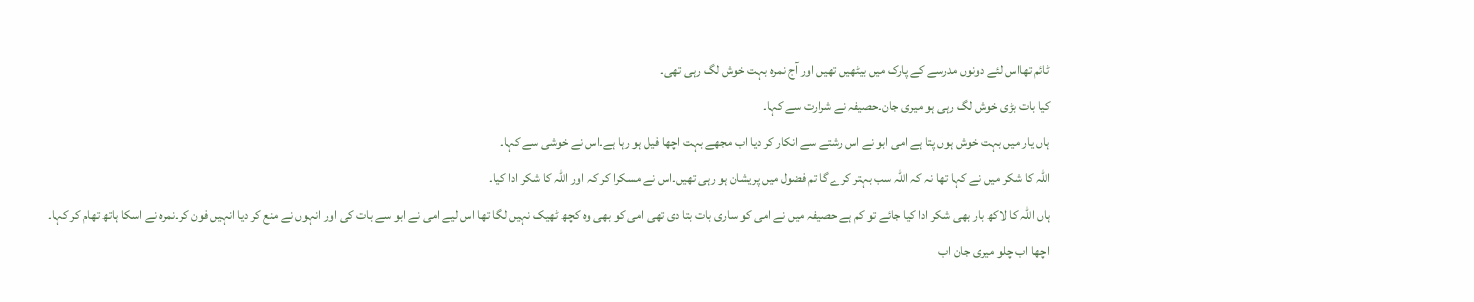ٹائم تھااس لئے دونوں مدرسے کے پارک میں بیٹھیں تھیں اور آج نمرہ بہت خوش لگ رہی تھی۔
کیا بات بڑی خوش لگ رہی ہو میری جان۔حصیفہ نے شرارت سے کہا۔
ہاں یار میں بہت خوش ہوں پتا ہے امی ابو نے اس رشتے سے انکار کر دیا اب مجھے بہت اچھا فیل ہو رہا ہے۔اس نے خوشی سے کہا۔
اللہ کا شکر میں نے کہا تھا نہ کہ اللہ سب بہتر کرے گا تم فضول میں پریشان ہو رہی تھیں۔اس نے مسکرا کر کہ اور اللہ کا شکر ادا کیا۔
ہاں اللہ کا لاکھ بار بھی شکر ادا کیا جائے تو کم ہے حصیفہ میں نے امی کو ساری بات بتا دی تھی امی کو بھی وہ کچھ ٹھیک نہیں لگا تھا اس لیے امی نے ابو سے بات کی اور انہوں نے منع کر دیا انہیں فون کر۔نمرہ نے اسکا ہاتھ تھام کر کہا۔
اچھا اب چلو میری جان اب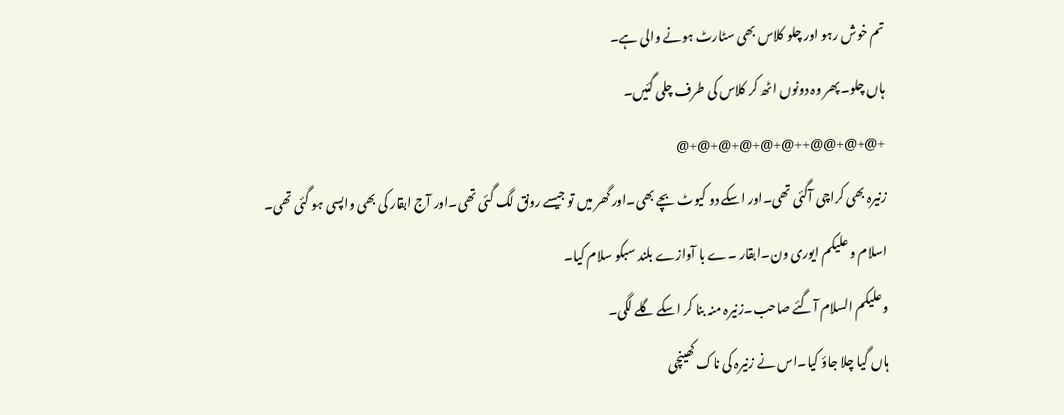تم خوش رہو اور چلو کلاس بھی سٹارٹ ہونے والی ہے۔
ہاں چلو۔پھر وہ دونوں اٹھ کر کلاس کی طرف چلی گئیں۔
+@+@+@@++@+@+@+@+@+@
زنیرہ بھی کراچی آگئی تھی۔اور اسکے دو کیوٹ بچے بھی۔اور گھر میں تو جیسے رونق لگ گئی تھی۔اور آج ابقار کی بھی واپسی ہو گئی تھی۔
اسلام و علیکم ایوری ون۔ابقار ۔ے با آوازے بلند سبکو سلام کیا۔
وعلیکم السلام آگئے صاحب۔زنیرہ منہ بنا کر اسکے گلے لگی۔
ہاں گیا چلا جاؤ کیا۔اس نے زنیرہ کی ناک کھینچی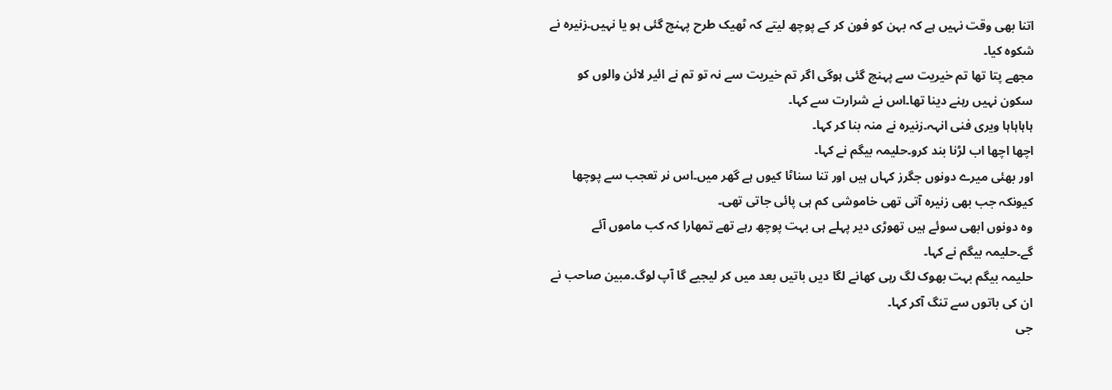اتنا بھی وقت نہیں ہے کہ بہن کو فون کر کے پوچھ لیتے کہ ٹھیک طرح پہنچ گئی ہو یا نہیں۔زنیرہ نے شکوہ کیا۔
مجھے پتا تھا تم خیریت سے پہنچ گئی ہوگی اگر تم خیریت سے نہ تو تم نے ائیر لائن والوں کو سکون نہیں رہنے دینا تھا۔اس نے شرارت سے کہا۔
ہاہاہاہا ویری فنی انہہ۔زنیرہ نے منہ بنا کر کہا۔
اچھا اچھا اب لڑنا بند کرو۔حلیمہ بیگم نے کہا۔
اور بھئی میرے دونوں جگرز کہاں ہیں اور تنا سناٹا کیوں ہے گھر میں۔اس نر تعجب سے پوچھا
کیونکہ جب بھی زنیرہ آتی تھی خاموشی کم ہی پائی جاتی تھی۔
وہ دونوں ابھی سوئے ہیں تھوڑی دیر پہلے ہی بہت پوچھ رہے تھے تمھارا کہ کب ماموں آئے گے۔حلیمہ بیگم نے کہا۔
حلیمہ بیگم بہت بھوک لگ رہی کھانے لگا دیں باتیں بعد میں کر لیجیے گا آپ لوگ۔مبین صاحب نے ان کی باتوں سے تنگ آکر کہا۔
جی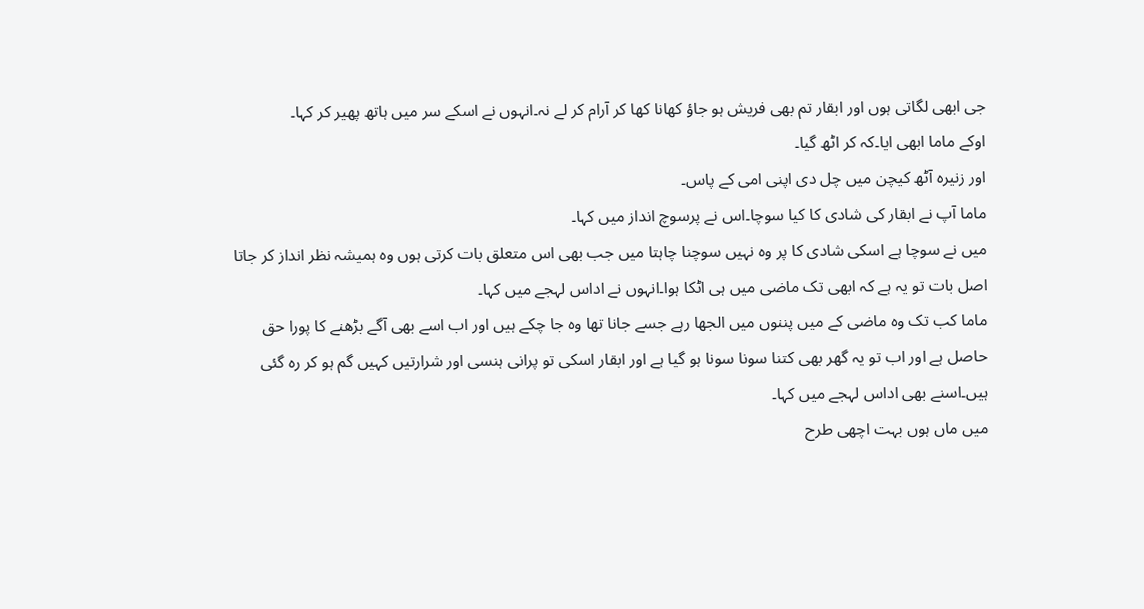جی ابھی لگاتی ہوں اور ابقار تم بھی فریش ہو جاؤ کھانا کھا کر آرام کر لے نہ۔انہوں نے اسکے سر میں ہاتھ پھیر کر کہا۔
اوکے ماما ابھی ایا۔کہ کر اٹھ گیا۔
اور زنیرہ آٹھ کیچن میں چل دی اپنی امی کے پاس۔
ماما آپ نے ابقار کی شادی کا کیا سوچا۔اس نے پرسوچ انداز میں کہا۔
میں نے سوچا ہے اسکی شادی کا پر وہ نہیں سوچنا چاہتا میں جب بھی اس متعلق بات کرتی ہوں وہ ہمیشہ نظر انداز کر جاتا اصل بات تو یہ ہے کہ ابھی تک ماضی میں ہی اٹکا ہوا۔انہوں نے اداس لہجے میں کہا۔
ماما کب تک وہ ماضی کے میں پننوں میں الجھا رہے جسے جانا تھا وہ جا چکے ہیں اور اب اسے بھی آگے بڑھنے کا پورا حق حاصل ہے اور اب تو یہ گھر بھی کتنا سونا سونا ہو گیا ہے اور ابقار اسکی تو پرانی ہنسی اور شرارتیں کہیں گم ہو کر رہ گئی ہیں۔اسنے بھی اداس لہجے میں کہا۔
میں ماں ہوں بہت اچھی طرح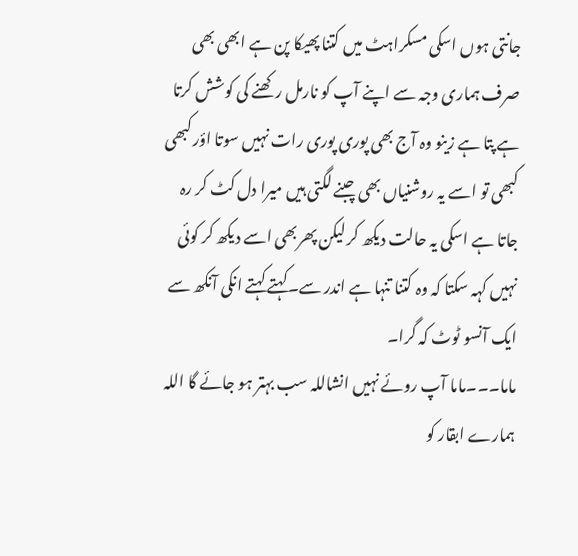جانتی ہوں اسکی مسکراہٹ میں کتنا پھیکا پن ہے ابھی بھی صرف ہماری وجہ سے اپنے آپ کو نارمل رکھنے کی کوشش کرتا ہے پتا ہے زینو وہ آج بھی پوری پوری رات نہیں سوتا اؤر کبھی کبھی تو اسے یہ روشنیاں بھی چبنے لگتی ہیں میرا دل کٹ کر رہ جاتا ہے اسکی یہ حالت دیکھ کر لیکن پھربھی اسے دیکھ کر کوئی نہیں کہہ سکتا کہ وہ کتنا تنہا ہے اندر سے۔کہتے کہتے انکی آنکھ سے ایک آنسو ٹوٹ کہ گرا۔
ماما۔۔۔ماما آپ روئے نہیں انشاللہ سب بہتر ہو جائے گا اللہ ہمارے ابقار کو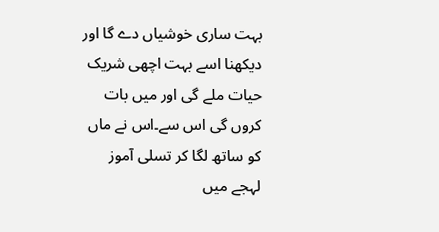بہت ساری خوشیاں دے گا اور دیکھنا اسے بہت اچھی شریک حیات ملے گی اور میں بات کروں گی اس سے۔اس نے ماں کو ساتھ لگا کر تسلی آموز لہجے میں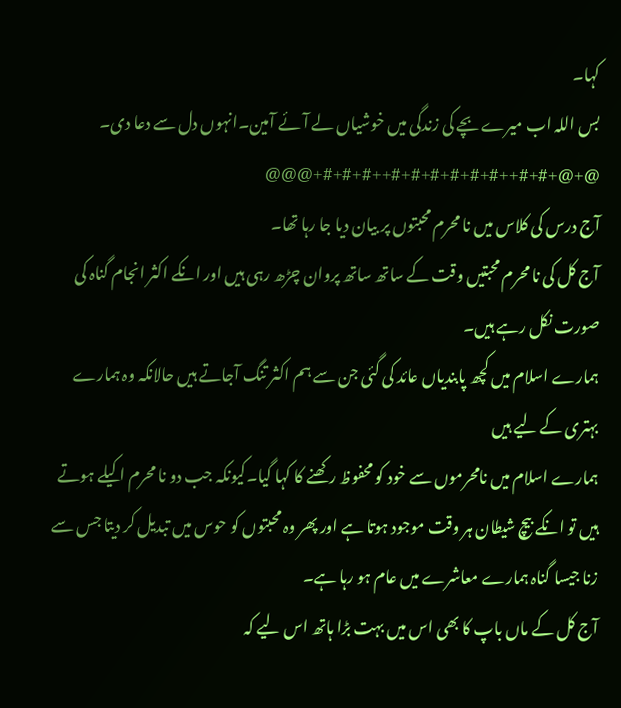کہا۔
بس اللہ اب میرے بچے کی زندگی میں خوشیاں لے آئے آمین۔انہوں دل سے دعا دی۔
@+@+#+#++#+#+#+#+#+#++#+#+#+@@@
آج درس کی کلاس میں نا محرم محبتوں پر بیان دیا جا رہا تھا۔
آج کل کی نا محرم محبتیں وقت کے ساتھ ساتھ پروان چڑھ رہی ہیں اور انکے اکثر انجام گناہ کی صورت نکل رہے ہیں۔
ہمارے اسلام میں کچھ پابندیاں عائد کی گئی جن سے ہم اکثر تنگ آجاتے ہیں حالانکہ وہ ہمارے بہتری کے لیے ہیں
ہمارے اسلام میں نامحرموں سے خود کو محفوظ رکھنے کا کہا گیا۔کیونکہ جب دو نا محرم اکیلے ہوتے ہیں تو انکے بیچ شیطان ہر وقت موجود ہوتا ہے اور پھر وہ محبتوں کو حوس میں تبدیل کر دیتا جس سے زنا جیسا گناہ ہمارے معاشرے میں عام ہو رہا ہے۔
آج کل کے ماں باپ کا بھی اس میں بہت بڑا ہاتھ اس لیے کہ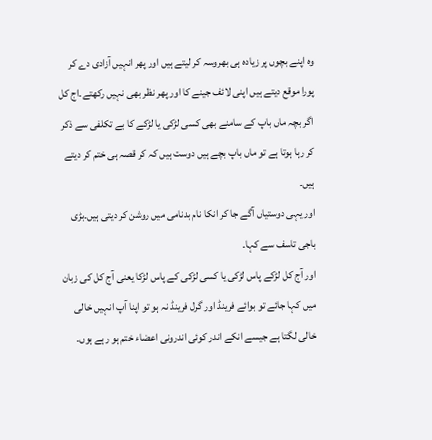وہ اپنے بچوں پر زیادہ ہی بھروسہ کر لیتے ہیں اور پھر انہیں آزادی دے کر پورا موقع دیتے ہیں اپنی لائف جینے کا اور پھر نظر بھی نہیں رکھتے۔اج کل اگر بچہ ماں باپ کے سامنے بھی کسی لڑکی یا لڑکے کا بے تکلفی سے ذکر کر رہا ہوتا ہے تو ماں باپ بچے ہیں دوست ہیں کہ کر قصہ ہی ختم کر دیتے ہیں۔
اور یہی دوستیاں آگے جا کر انکا نام بدنامی میں روشن کر دیتی ہیں۔بڑی باجی تاسف سے کہا۔
اور آج کل لڑکے پاس لڑکی یا کسی لڑکی کے پاس لڑکا یعنی آج کل کی زبان میں کہا جائے تو بوائے فرینڈ اور گرل فرینڈ نہ ہو تو اپنا آپ انہیں خالی خالی لگتا ہے جیسے انکے اندر کوئی اندرونی اعضاء ختم ہو رہے ہوں۔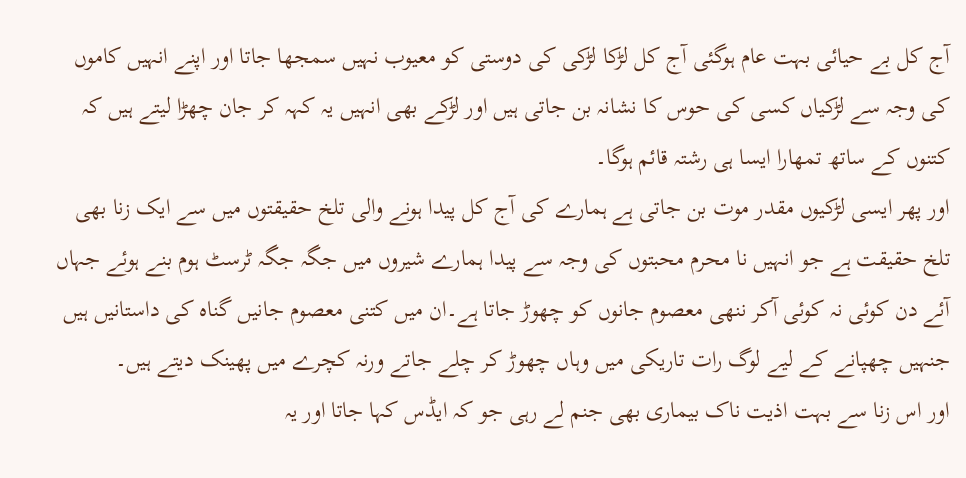آج کل بے حیائی بہت عام ہوگئی آج کل لڑکا لڑکی کی دوستی کو معیوب نہیں سمجھا جاتا اور اپنے انہیں کاموں کی وجہ سے لڑکیاں کسی کی حوس کا نشانہ بن جاتی ہیں اور لڑکے بھی انہیں یہ کہہ کر جان چھڑا لیتے ہیں کہ کتنوں کے ساتھ تمھارا ایسا ہی رشتہ قائم ہوگا۔
اور پھر ایسی لڑکیوں مقدر موت بن جاتی ہے ہمارے کی آج کل پیدا ہونے والی تلخ حقیقتوں میں سے ایک زنا بھی تلخ حقیقت ہے جو انہیں نا محرم محبتوں کی وجہ سے پیدا ہمارے شیروں میں جگہ جگہ ٹرسٹ ہوم بنے ہوئے جہاں آئے دن کوئی نہ کوئی آکر ننھی معصوم جانوں کو چھوڑ جاتا ہے۔ان میں کتنی معصوم جانیں گناہ کی داستانیں ہیں جنہیں چھپانے کے لیے لوگ رات تاریکی میں وہاں چھوڑ کر چلے جاتے ورنہ کچرے میں پھینک دیتے ہیں۔
اور اس زنا سے بہت اذیت ناک بیماری بھی جنم لے رہی جو کہ ایڈس کہا جاتا اور یہ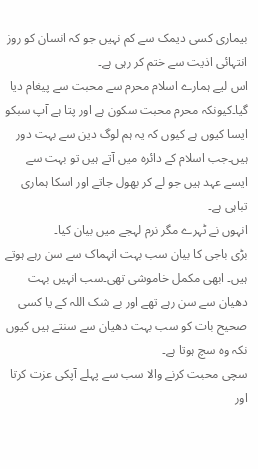بیماری کسی دیمک سے کم نہیں جو کہ انسان کو روز انتہائی اذیت سے ختم کر رہی ہے۔
اس لیے ہمارے اسلام محرم سے محبت سے پیغام دیا گیا۔کیونکہ محرم محبت سکون ہے اور پتا ہے آپ سبکو ایسا کیوں ہے کیوں کہ یہ ہم لوگ دین سے بہت دور ہیں۔جب اسلام کے دائرہ میں آتے ہیں تو بہت سے ایسے عہد ہیں جو لے کر بھول جاتے اور اسکا ہماری تباہی ہے۔
انہوں نے ٹہرے مگر نرم لہجے میں بیان کیا۔
بڑی باجی کا بیان سب بہت انہماک سے سن رہے ہوتے ہیں۔ ابھی مکمل خاموشی تھی۔سب انہیں بہت دھیان سے سن رہے تھے اور بے شک اللہ کے یا کسی صحیح بات کو سب بہت دھیان سے سنتے ہیں کیوں نکہ وہ سچ ہوتا ہے۔
سچی محبت کرنے والا سب سے پہلے آپکی عزت کرتا اور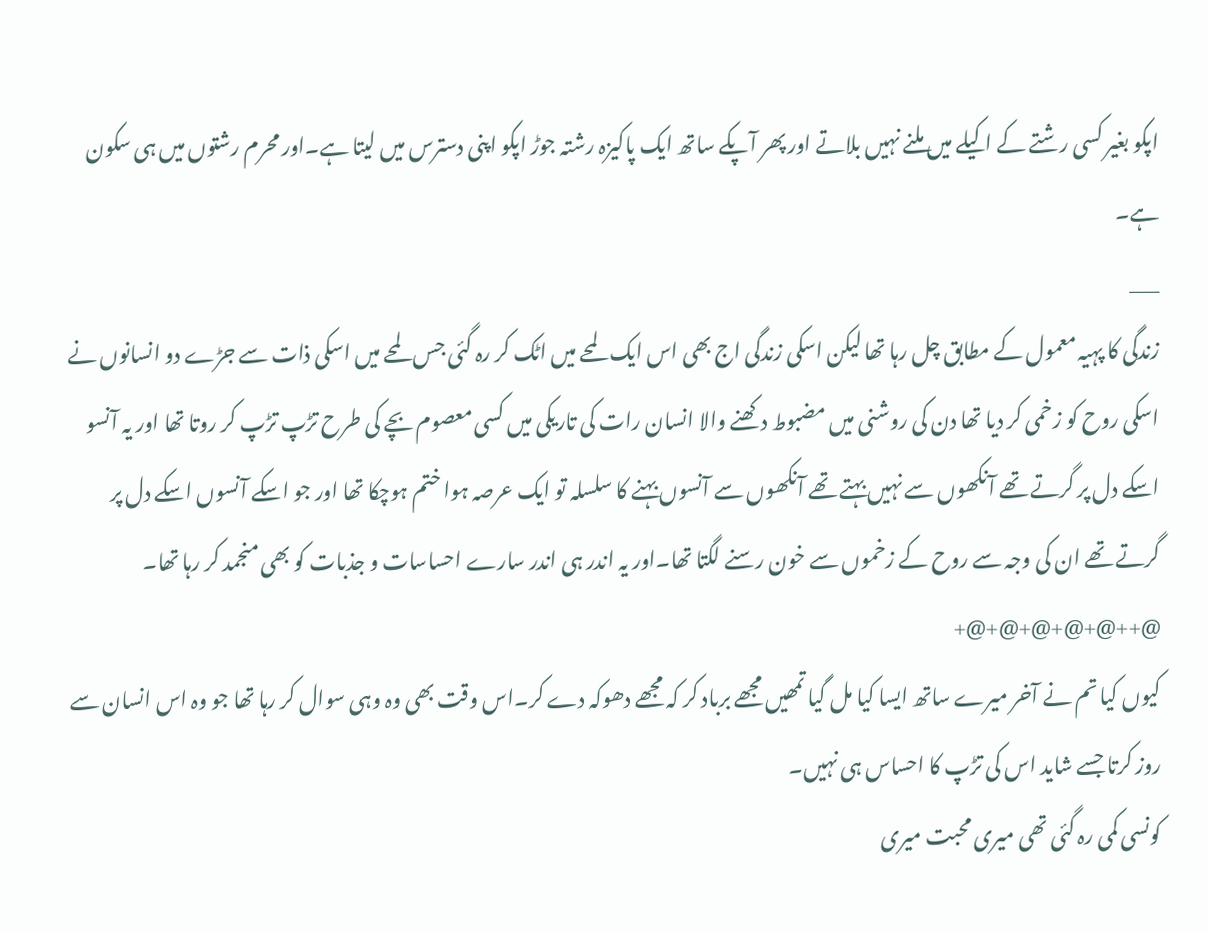اپکو بغیر کسی رشتے کے اکیلے میں ملنے نہیں بلاتے اور پھر آپکے ساتھ ایک پاکیزہ رشتہ جوڑ اپکو اپنی دسترس میں لیتا ہے۔اور محرم رشتوں میں ہی سکون ہے۔
___
زندگی کا پہیہ معمول کے مطابق چل رہا تھا لیکن اسکی زندگی اج بھی اس ایک لمحے میں اٹک کر رہ گئی جس لمحے میں اسکی ذات سے جڑے دو انسانوں نے اسکی روح کو زخمی کر دیا تھا دن کی روشنی میں مضبوط دکھنے والا انسان رات کی تاریکی میں کسی معصوم بچے کی طرح تڑپ تڑپ کر روتا تھا اور یہ آنسو اسکے دل پر گرتے تھے آنکھوں سے نہیں بہتے تھے آنکھوں سے آنسوں بہنے کا سلسلہ تو ایک عرصہ ہوا ختم ہوچکا تھا اور جو اسکے آنسوں اسکے دل پر گرتے تھے ان کی وجہ سے روح کے زخموں سے خون رسنے لگتا تھا۔اور یہ اندر ہی اندر سارے احساسات و جذبات کو بھی منجمد کر رہا تھا۔
@++@+@+@+@+@+
کیوں کیا تم نے آخر میرے ساتھ ایسا کیا مل گیا تمھیں مجھے برباد کر کہ مجھے دھوکہ دے کر۔اس وقت بھی وہ وہی سوال کر رہا تھا جو وہ اس انسان سے روز کرتا جسے شاید اس کی تڑپ کا احساس ہی نہیں۔
کونسی کمی رہ گئی تھی میری محبت میری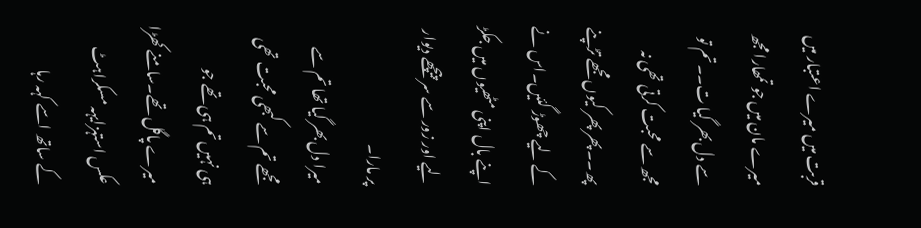قربت میں میرے اعتبار میں میرے مان میں جو تمھارا مجھ سے دل بھر گیا ت۔۔تم تو مجھ سے محبت کرتی تھی نہ پھ۔۔پھر پھر کیوں مجھے تڑپنے کے لیے چھوڑ گئیں۔اس نے اپنے بال اپنی مٹھیوں میں جکڑ لیے اور زور سے سر پیچھے دیوار پر مارا۔
میرا دل بھر گیا تھا تم سے مجھے تم سے کبھی محبت تھی ہی نہیں تم ہی تھے جو میرے پاگل تھے۔سامنے کھڑا عکس استہزایہہ مسکراہٹ کے ساتھ اسے کہہ رہا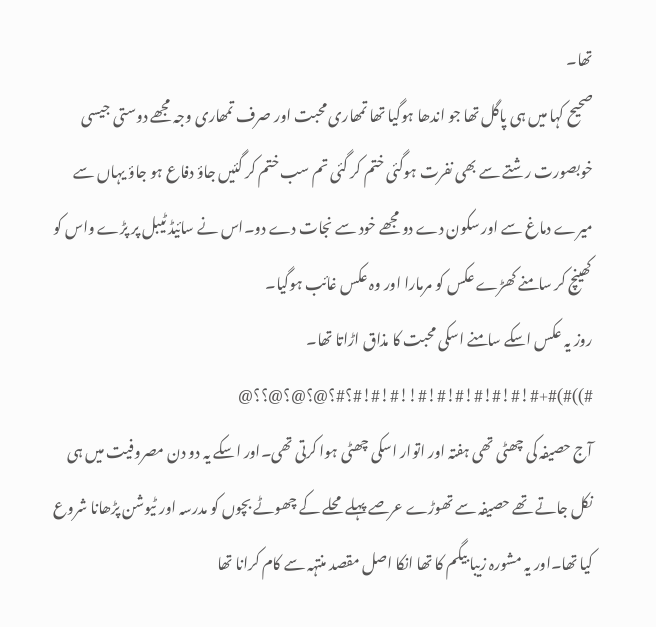تھا۔
صحیح کہا میں ہی پاگل تھا جو اندھا ہوگیا تھا تمھاری محبت اور صرف تمھاری وجہ مجھے دوستی جیسی خوبصورت رشتے سے بھی نفرت ہوگئی ختم کر گئی تم سب ختم کر گئیں جاؤ دفاع ہو جاؤ یہاں سے میرے دماغ سے اور سکون دے دو مجھے خود سے نجات دے دو۔اس نے سائیڈ ٹیبل پر پڑے واس کو کھینچ کر سامنے کھڑے عکس کو مرمارا اور وہ عکس غائب ہوگیا۔
روز یہ عکس اسکے سامنے اسکی محبت کا مذاق اڑاتا تھا۔
#))#)#+#!#!#!#!#!#!#!!#!#!#؟#؟@؟@؟@؟؟@
آج حصیفہ کی چھٹی تھی ہفتہ اور اتوار اسکی چھٹی ہوا کرتی تھی۔اور اسکے یہ دو دن مصروفیت میں ہی نکل جاتے تھے حصیفہ سے تھوڑے عرصے پہلے محلے کے چھوٹے بچوں کو مدرسہ اور ٹیوشن پڑھانا شروع کیا تھا۔اور یہ مشورہ زیبا بیگم کا تھا انکا اصل مقصد منتہہ سے کام کرانا تھا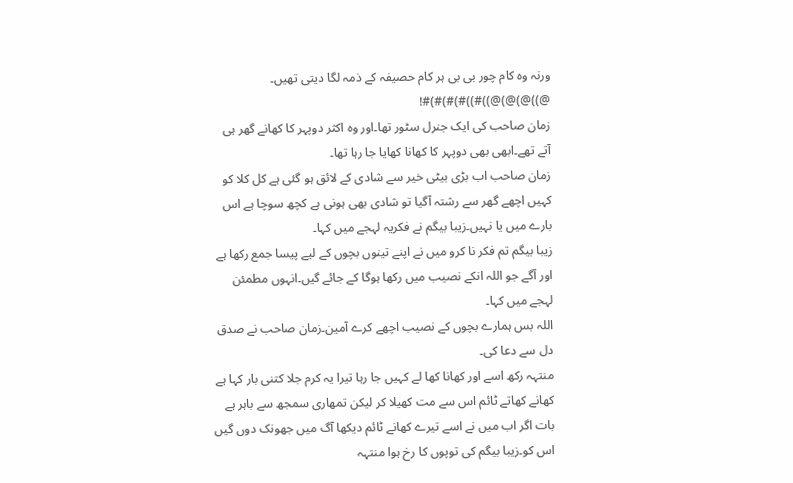ورنہ وہ کام چور بی بی ہر کام حصیفہ کے ذمہ لگا دیتی تھیں۔
@))@)@)@))#))#)#)#)#!
زمان صاحب کی ایک جنرل سٹور تھا۔اور وہ اکثر دوپہر کا کھانے گھر ہی آتے تھے۔ابھی بھی دوپہر کا کھانا کھایا جا رہا تھا۔
زمان صاحب اب بڑی بیٹی خیر سے شادی کے لائق ہو گئی ہے کل کلا کو کہیں اچھے گھر سے رشتہ آگیا تو شادی بھی ہونی ہے کچھ سوچا ہے اس بارے میں یا نہیں۔زیبا بیگم نے فکریہ لہجے میں کہا۔
زیبا بیگم تم فکر نا کرو میں نے اپنے تینوں بچوں کے لیے پیسا جمع رکھا ہے اور آگے جو اللہ انکے نصیب میں رکھا ہوگا کے جائے گیں۔انہوں مطمئن لہجے میں کہا۔
اللہ بس ہمارے بچوں کے نصیب اچھے کرے آمین۔زمان صاحب نے صدق دل سے دعا کی۔
منتہہ رکھ اسے اور کھانا کھا لے کہیں جا رہا تیرا یہ کرم جلا کتنی بار کہا ہے کھانے کھاتے ٹائم اس سے مت کھیلا کر لیکن تمھاری سمجھ سے باہر ہے بات اگر اب میں نے اسے تیرے کھانے ٹائم دیکھا آگ میں جھونک دوں گیں اس کو۔زیبا بیگم کی توپوں کا رخ ہوا منتہہ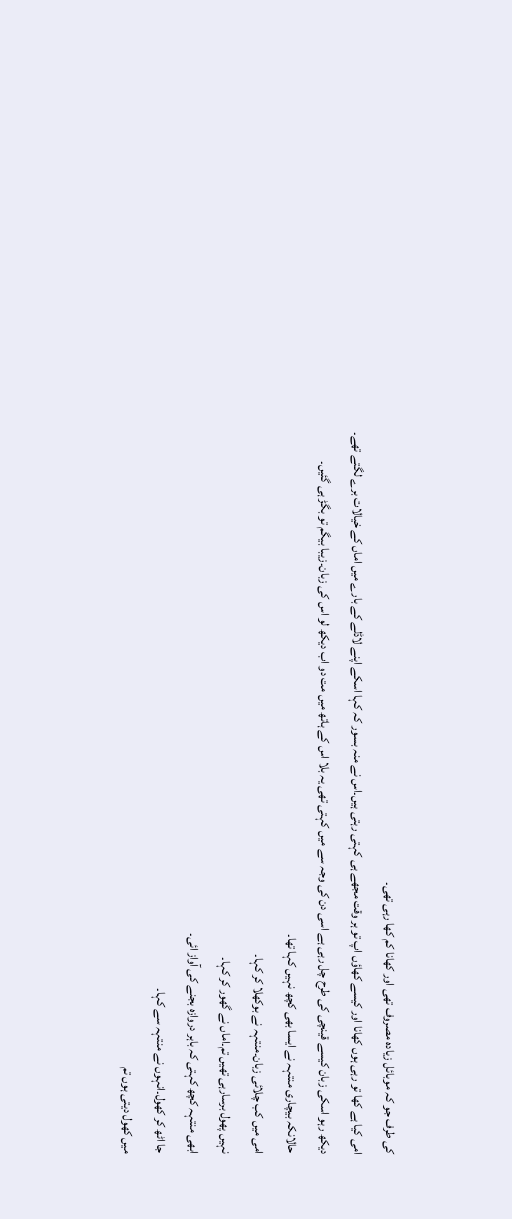کی طرف جو کہ موبائل زیادہ مصروف تھی اور کھانا کم کھا رہی تھی۔
امی کیا ہے کھا تو رہی ہوں کھانا اور کیسے کھاؤں اپ تو ہر وقت مجھے ہی کہتی رہتی ہیں۔اس نے منہ بسور کہ کہا اسکے اپنے لاڈلے کے بارے میں اماں کے خیالات برے لگتے تھے۔
دیکھ رہو اسکی زبان کیسے قینچی کی طرح چل رہی ہے اسی دن کی وجہ سے میں کہتی تھی یہ بلا اس کے ہاتھ میں مت دو اب دیکھ لو اس کی زبان۔زیبا بیگم تو بگڑ ہی گئیں۔
حالانکہ بیچاری منتہہ نے ایسا بھی کچھ نہیں کہا تھا۔
امی میں کب چلائی زبان۔منتہہ نے بوکھلا کر کہا۔
نہیں پھول برسارہی تھیں تم۔اماں نے گھور کر کہا۔
ابھی منتہہ کچھ کہتی کہ باہر دروازہ بجنے کی آواز ائی۔
جا اٹھ کر کھول۔انہوں نے منتہہ سے کہا۔
میں کھول دیتی ہوں تم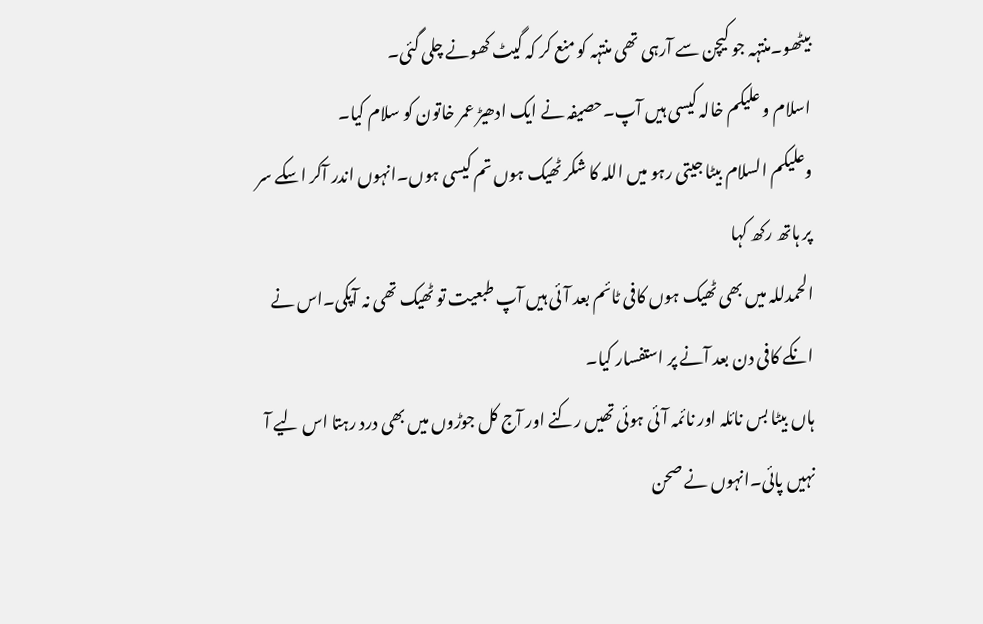بیٹھو۔منتہہ جو کیچن سے آرہی تھی منتہہ کو منع کر کہ گیٹ کھونے چلی گئی۔
اسلام و علیکم خالہ کیسی ہیں آپ۔حصیفہ نے ایک ادھیڑ عمر خاتون کو سلام کیا۔
وعلیکم السلام بیٹا جیتی رہو میں اللہ کا شکر ٹھیک ہوں تم کیسی ہوں۔انہوں اندر آکر اسکے سر پر ہاتھ رکھ کہا
الحمدللہ میں بھی ٹھیک ہوں کافی ٹائم بعد آئی ہیں آپ طبعیت تو ٹھیک تھی نہ آپکی۔اس نے انکے کافی دن بعد آنے پر استفسار کیا۔
ہاں بیٹا بس نائلہ اور نائمہ آئی ہوئی تھیں رکنے اور آج کل جوڑوں میں بھی درد رہتا اس لیے آ نہیں پائی۔انہوں نے صحن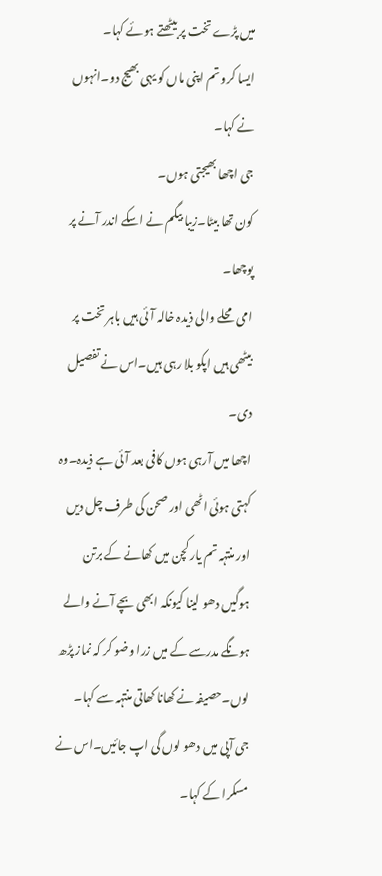میں پڑے تخت پر بیٹھتے ہوئے کہا۔
ایسا کرو تم اپنی ماں کو یہی بھیج دو۔انہوں نے کہا۔
جی اچھا بھیجتی ہوں۔
کون تھا بیٹا۔زیبا بیگم نے اسکے اندر آنے پر پوچھا۔
امی محلے والی ذیدہ خالہ آئی ہیں باہر تخت پر بیٹھی ہیں اپکو بلا رہی ہیں۔اس نے تفصیل دی۔
اچھا میں آرہی ہوں کافی بعد آئی ہے ذیدہ۔وہ کہتی ہوئی اٹھی اور صحن کی طرف چل دیں
اور منتہہ تم یار کچن میں کھانے کے برتن ہوگیں دھو لینا کیونکہ ابھی بچے آنے والے ہونگے مدرسے کے میں زرا وضو کر کہ نماز پڑھ لوں۔حصیفہ نے کھانا کھاتی منتہہ سے کہا۔
جی آپی میں دھو لوں گی اپ جائیں۔اس نے مسکرا کے کہا۔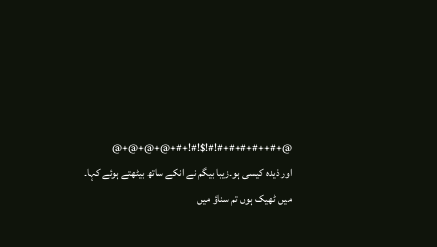@+#++#+#+#+#!#!$!#!+#+@+@+@+@
اور ذیدہ کیسی ہو۔زیبا بیگم نے انکے ساتھ بیٹھتے ہوئے کہا۔
میں ٹھیک ہوں تم سناؤ میں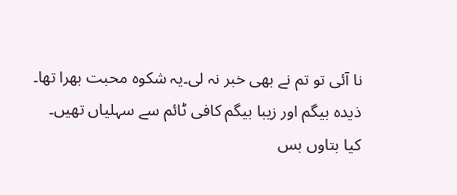نا آئی تو تم نے بھی خبر نہ لی۔یہ شکوہ محبت بھرا تھا۔
ذیدہ بیگم اور زیبا بیگم کافی ٹائم سے سہلیاں تھیں۔
کیا بتاوں بس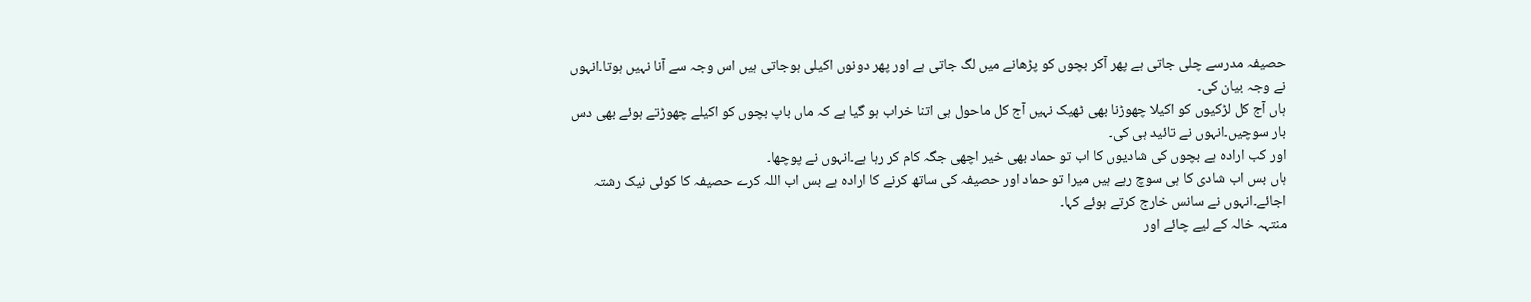حصیفہ مدرسے چلی جاتی ہے پھر آکر بچوں کو پڑھانے میں لگ جاتی ہے اور پھر دونوں اکیلی ہوجاتی ہیں اس وجہ سے آنا نہیں ہوتا۔انہوں نے وجہ بیان کی۔
ہاں آج کل لڑکیوں کو اکیلا چھوڑنا بھی ٹھیک نہیں آج کل ماحول ہی اتنا خراب ہو گیا ہے کہ ماں باپ بچوں کو اکیلے چھوڑتے ہوئے بھی دس بار سوچیں۔انہوں نے تائید ہی کی۔
اور کب ارادہ ہے بچوں کی شادیوں کا اب تو حماد بھی خیر اچھی جگہ کام کر رہا ہے۔انہوں نے پوچھا۔
ہاں بس اب شادی کا ہی سوچ رہے ہیں میرا تو حماد اور حصیفہ کی ساتھ کرنے کا ارادہ ہے بس اب اللہ کرے حصیفہ کا کوئی نیک رشتہ اجائے۔انہوں نے سانس خارج کرتے ہوئے کہا۔
منتہہ خالہ کے لیے چائے اور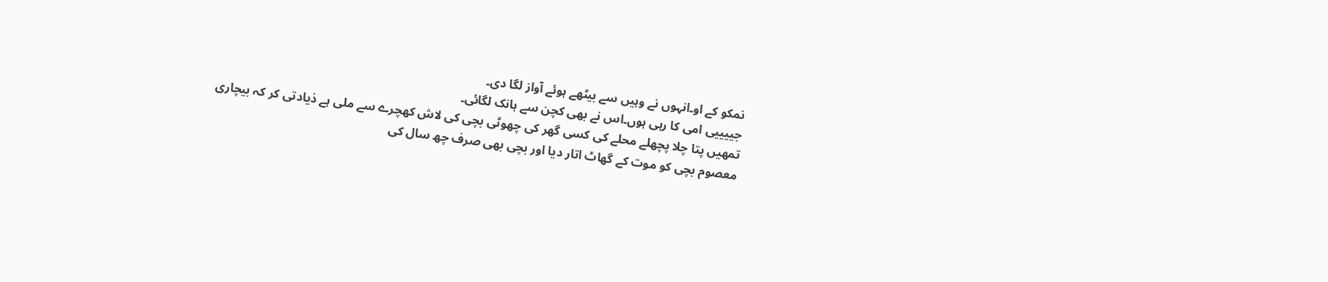نمکو کے او۔انہوں نے وہیں سے بیٹھے ہوئے آواز لگا دی۔
جییییی امی کا رہی ہوں۔اس نے بھی کچن سے ہانک لگائی۔
تمھیں پتا چلا پچھلے محلے کی کسی گھر کی چھوٹی بچی کی لاش کھچرے سے ملی ہے ذیادتی کر کہ بیچاری معصوم بچی کو موت کے گھاٹ اتار دیا اور بچی بھی صرف چھ سال کی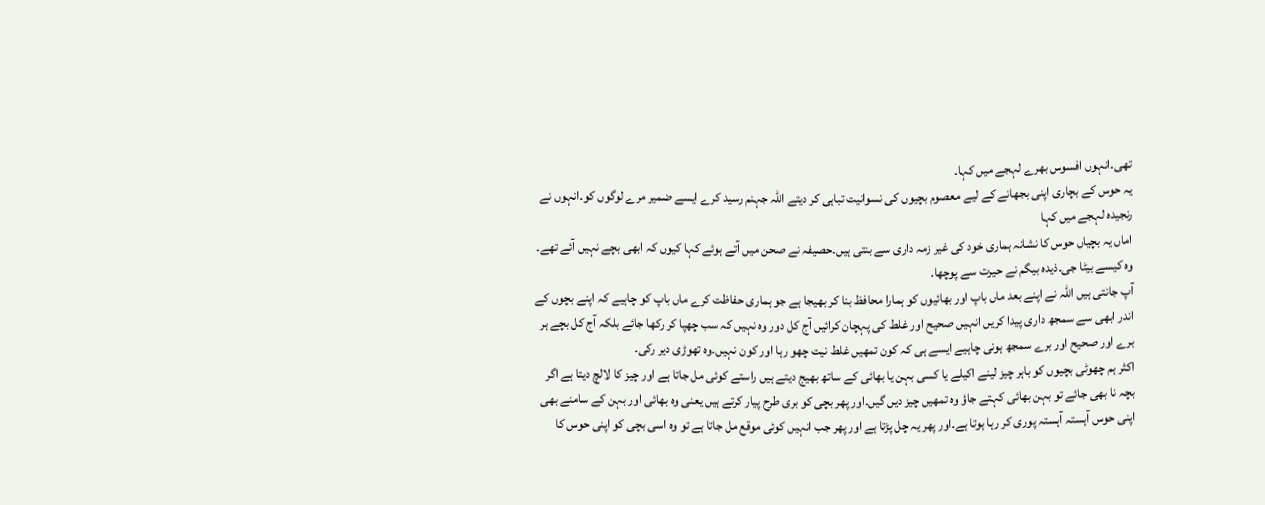تھی۔انہوں افسوس بھرے لہجے میں کہا۔
یہ حوس کے بچاری اپنی بجھانے کے لیے معصوم بچیوں کی نسوانیت تباہی کر دیتے اللہ جہنم رسید کرے ایسے ضمیر مرے لوگوں کو۔انہوں نے رنجیدہ لہجے میں کہا
اماں یہ بچیاں حوس کا نشانہ ہماری خود کی غیر زمہ داری سے بنتی ہیں۔حصیفہ نے صحن میں آتے ہوئے کہا کیوں کہ ابھی بچے نہیں آئے تھے۔
وہ کیسے بیٹا جی۔ذیدہ بیگم نے حیرت سے پوچھا۔
آپ جانتی ہیں اللہ نے اپنے بعد ماں باپ اور بھائیوں کو ہمارا محافظ بنا کر بھیجا ہے جو ہماری حفاظت کرے ماں باپ کو چاہیے کہ اپنے بچوں کے اندر ابھی سے سمجھ داری پیدا کریں انہیں صحیح اور غلط کی پہچان کرائیں آج کل دور وہ نہیں کہ سب چھپا کر رکھا جائے بلکہ آج کل بچے ہر برے اور صحیح اور برے سمجھ ہونی چاہیے ایسے ہی کہ کون تمھیں غلط نیت چھو رہا اور کون نہیں۔وہ تھوڑی دیر رکی۔
اکثر ہم چھوٹی بچیوں کو باہر چیز لینے اکیلے یا کسی بہن یا بھائی کے ساتھ بھیج دیتے ہیں راستے کوئی مل جاتا ہے اور چیز کا لالچ دیتا ہے اگر بچہ نا بھی جائے تو بہن بھائی کہتے جاؤ وہ تمھیں چیز دیں گیں۔اور پھر بچی کو بری طرح پیار کرتے ہیں یعنی وہ بھائی اور بہن کے سامنے بھی اپنی حوس آہستہ آہستہ پوری کر رہا ہوتا ہے۔اور پھر یہ چل پڑتا ہے اور پھر جب انہیں کوئی موقع مل جاتا ہے تو وہ اسی بچی کو اپنی حوس کا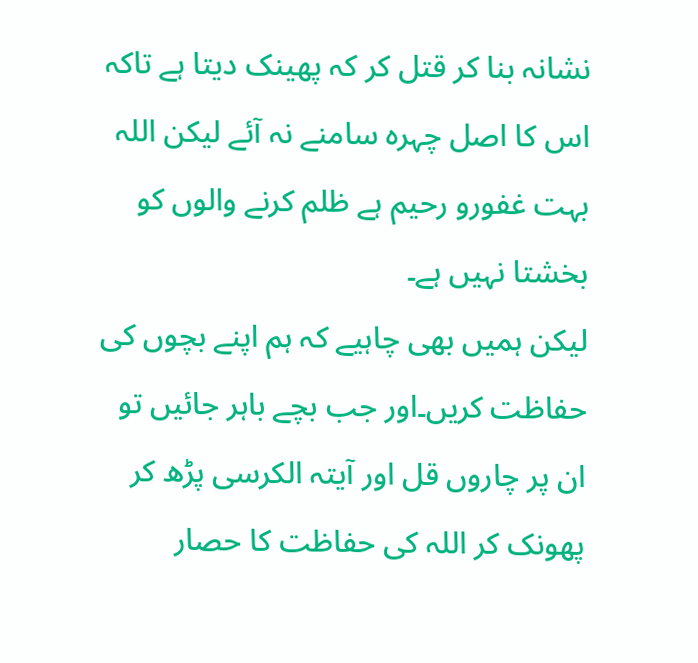نشانہ بنا کر قتل کر کہ پھینک دیتا ہے تاکہ اس کا اصل چہرہ سامنے نہ آئے لیکن اللہ بہت غفورو رحیم ہے ظلم کرنے والوں کو بخشتا نہیں ہے۔
لیکن ہمیں بھی چاہیے کہ ہم اپنے بچوں کی حفاظت کریں۔اور جب بچے باہر جائیں تو ان پر چاروں قل اور آیتہ الکرسی پڑھ کر پھونک کر اللہ کی حفاظت کا حصار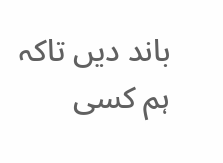باند دیں تاکہ ہم کسی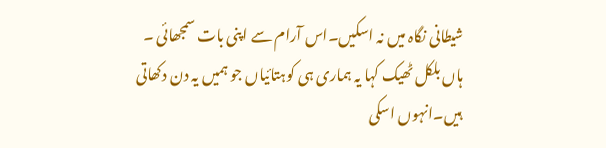شیطانی نگاہ میں نہ اسکیں۔اس آرام سے اپنی بات سمجھائی ۔
ہاں بلکل ٹھیک کہا یہ ہماری ہی کوہتائیاں جو ہمیں یہ دن دکھاتی ہیں۔انہوں اسکی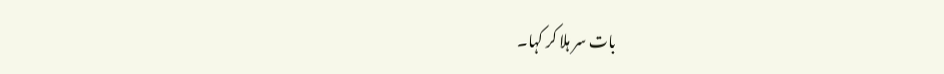بات سر ہلا کر کہا۔